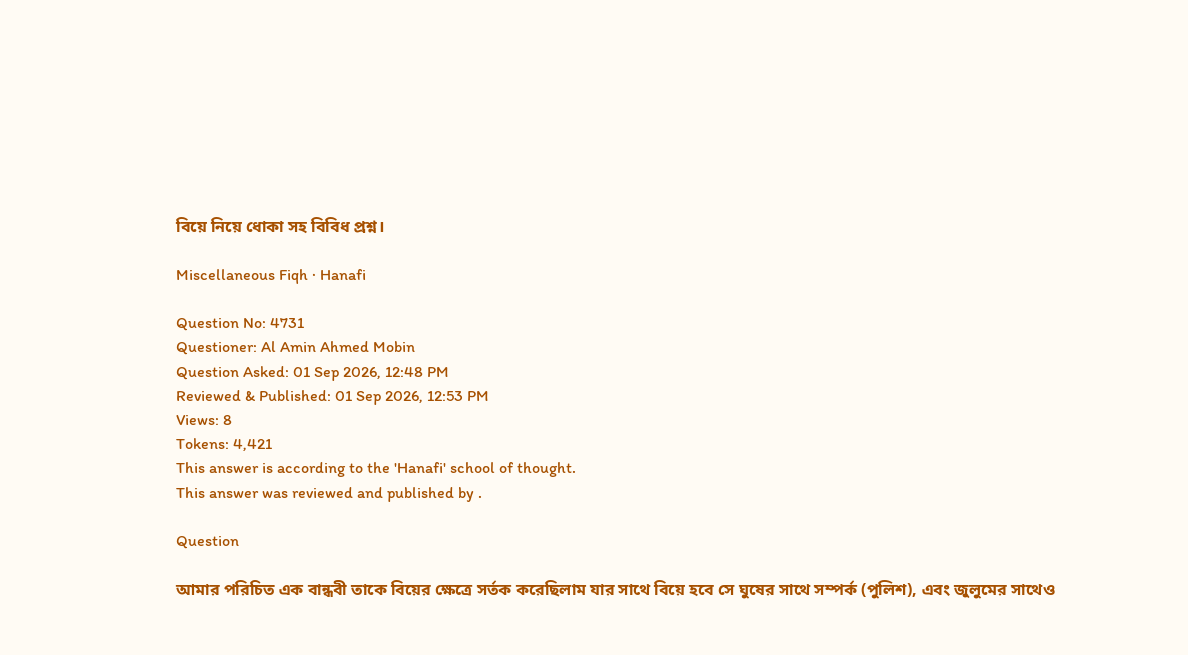বিয়ে নিয়ে ধোকা সহ বিবিধ প্রশ্ন।

Miscellaneous Fiqh · Hanafi

Question No: 4731
Questioner: Al Amin Ahmed Mobin
Question Asked: 01 Sep 2026, 12:48 PM
Reviewed & Published: 01 Sep 2026, 12:53 PM
Views: 8
Tokens: 4,421
This answer is according to the 'Hanafi' school of thought.
This answer was reviewed and published by .

Question

আমার পরিচিত এক বান্ধবী তাকে বিয়ের ক্ষেত্রে সর্তক করেছিলাম যার সাথে বিয়ে হবে সে ঘুষের সাথে সম্পর্ক (পুলিশ), এবং জুলুমের সাথেও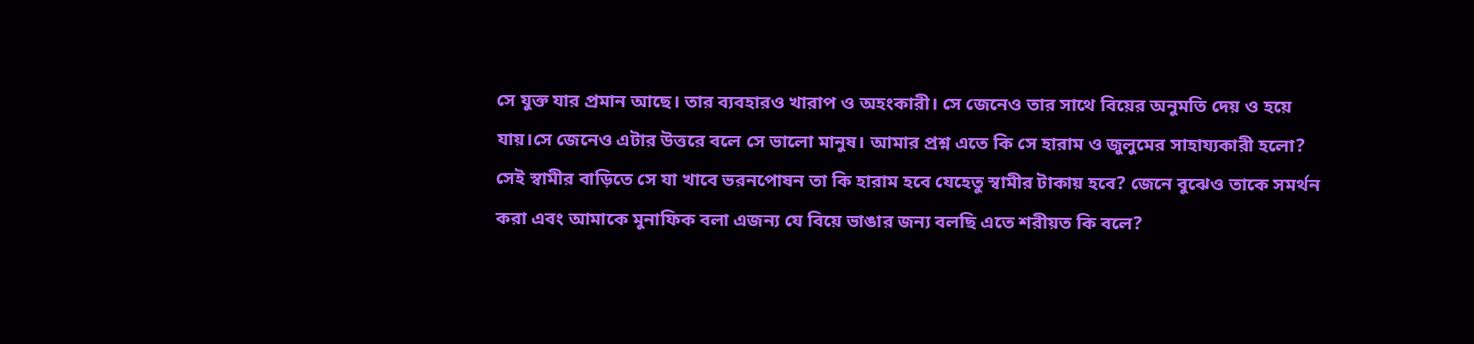সে যুক্ত যার প্রমান আছে। তার ব্যবহারও খারাপ ও অহংকারী। সে জেনেও তার সাথে বিয়ের অনুমতি দেয় ও হয়ে যায়।সে জেনেও এটার উত্তরে বলে সে ভালো মানুষ। আমার প্রশ্ন এতে কি সে হারাম ও জুলুমের সাহায্যকারী হলো? সেই স্বামীর বাড়িতে সে যা খাবে ভরনপোষন তা কি হারাম হবে যেহেতু স্বামীর টাকায় হবে? জেনে বুঝেও তাকে সমর্থন করা এবং আমাকে মুনাফিক বলা এজন্য যে বিয়ে ভাঙার জন্য বলছি এতে শরীয়ত কি বলে?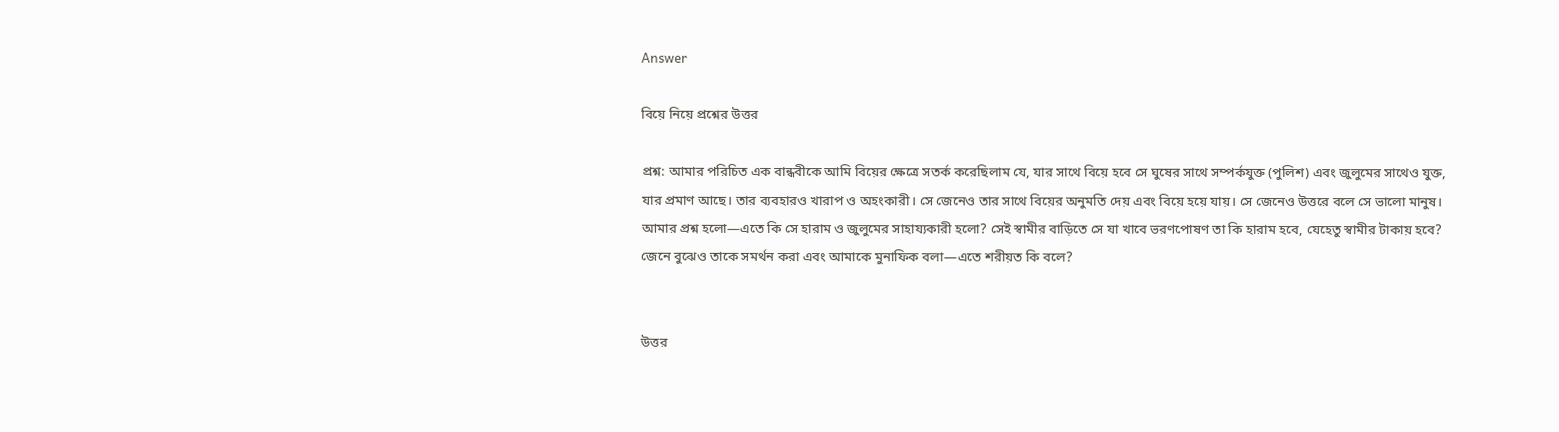Answer

বিয়ে নিয়ে প্রশ্নের উত্তর

প্রশ্ন: আমার পরিচিত এক বান্ধবীকে আমি বিয়ের ক্ষেত্রে সতর্ক করেছিলাম যে, যার সাথে বিয়ে হবে সে ঘুষের সাথে সম্পর্কযুক্ত (পুলিশ) এবং জুলুমের সাথেও যুক্ত, যার প্রমাণ আছে। তার ব্যবহারও খারাপ ও অহংকারী। সে জেনেও তার সাথে বিয়ের অনুমতি দেয় এবং বিয়ে হয়ে যায়। সে জেনেও উত্তরে বলে সে ভালো মানুষ। আমার প্রশ্ন হলো—এতে কি সে হারাম ও জুলুমের সাহায্যকারী হলো? সেই স্বামীর বাড়িতে সে যা খাবে ভরণপোষণ তা কি হারাম হবে, যেহেতু স্বামীর টাকায় হবে? জেনে বুঝেও তাকে সমর্থন করা এবং আমাকে মুনাফিক বলা—এতে শরীয়ত কি বলে?


উত্তর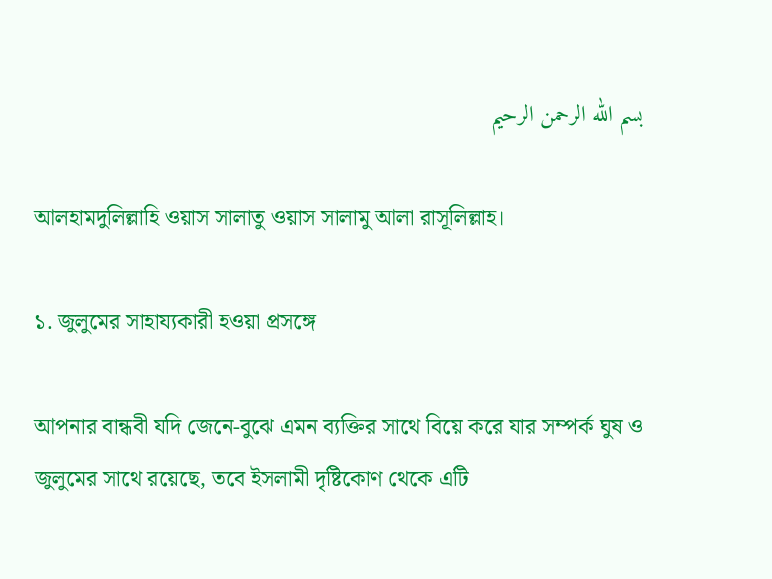بسم الله الرحمن الرحيم

আলহামদুলিল্লাহি ওয়াস সালাতু ওয়াস সালামু আলা রাসূলিল্লাহ।

১. জুলুমের সাহায্যকারী হওয়া প্রসঙ্গে

আপনার বান্ধবী যদি জেনে-বুঝে এমন ব্যক্তির সাথে বিয়ে করে যার সম্পর্ক ঘুষ ও জুলুমের সাথে রয়েছে, তবে ইসলামী দৃষ্টিকোণ থেকে এটি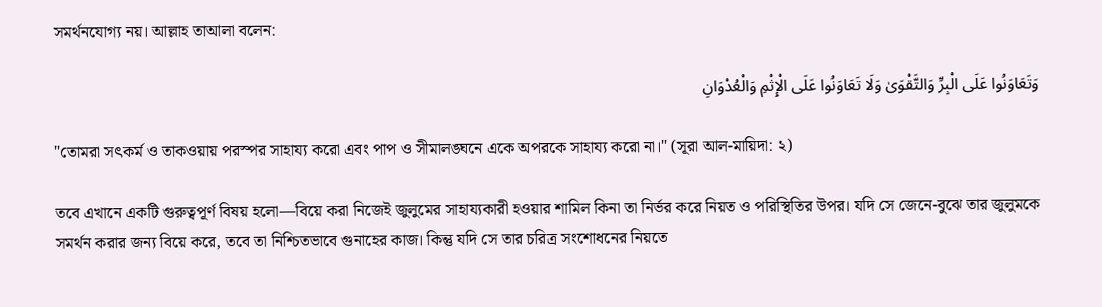সমর্থনযোগ্য নয়। আল্লাহ তাআলা বলেন:

وَتَعَاوَنُوا عَلَى الْبِرِّ وَالتَّقْوَىٰ وَلَا تَعَاوَنُوا عَلَى الْإِثْمِ وَالْعُدْوَانِ

"তোমরা সৎকর্ম ও তাকওয়ায় পরস্পর সাহায্য করো এবং পাপ ও সীমালঙ্ঘনে একে অপরকে সাহায্য করো না।" (সূরা আল-মায়িদা: ২)

তবে এখানে একটি গুরুত্বপূর্ণ বিষয় হলো—বিয়ে করা নিজেই জুলুমের সাহায্যকারী হওয়ার শামিল কিনা তা নির্ভর করে নিয়ত ও পরিস্থিতির উপর। যদি সে জেনে-বুঝে তার জুলুমকে সমর্থন করার জন্য বিয়ে করে, তবে তা নিশ্চিতভাবে গুনাহের কাজ। কিন্তু যদি সে তার চরিত্র সংশোধনের নিয়তে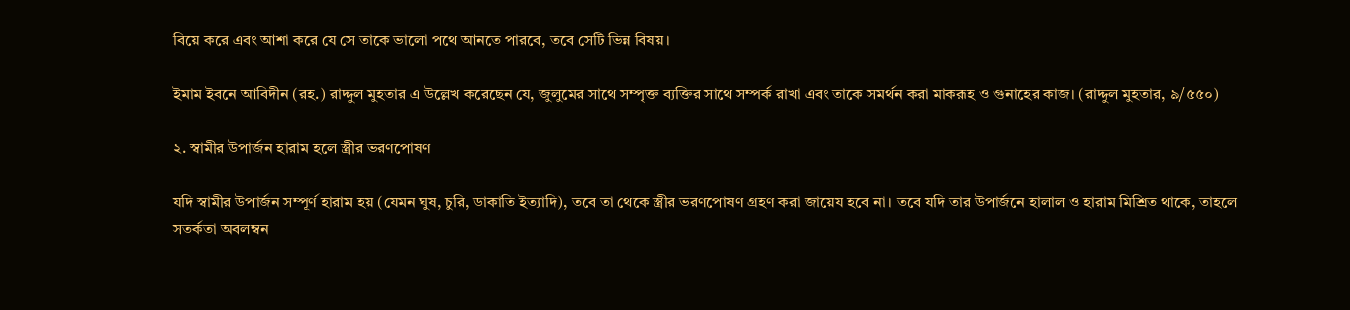বিয়ে করে এবং আশা করে যে সে তাকে ভালো পথে আনতে পারবে, তবে সেটি ভিন্ন বিষয়।

ইমাম ইবনে আবিদীন (রহ.) রাদ্দুল মুহতার এ উল্লেখ করেছেন যে, জুলুমের সাথে সম্পৃক্ত ব্যক্তির সাথে সম্পর্ক রাখা এবং তাকে সমর্থন করা মাকরূহ ও গুনাহের কাজ। (রাদ্দুল মুহতার, ৯/৫৫০)

২. স্বামীর উপার্জন হারাম হলে স্ত্রীর ভরণপোষণ

যদি স্বামীর উপার্জন সম্পূর্ণ হারাম হয় (যেমন ঘুষ, চুরি, ডাকাতি ইত্যাদি), তবে তা থেকে স্ত্রীর ভরণপোষণ গ্রহণ করা জায়েয হবে না। তবে যদি তার উপার্জনে হালাল ও হারাম মিশ্রিত থাকে, তাহলে সতর্কতা অবলম্বন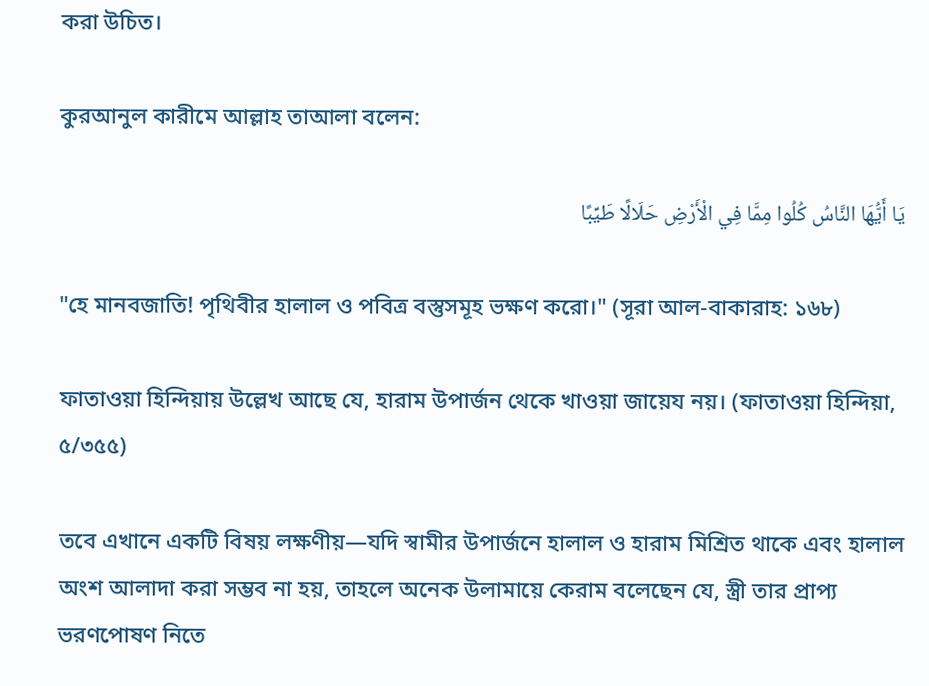করা উচিত।

কুরআনুল কারীমে আল্লাহ তাআলা বলেন:

يَا أَيُّهَا النَّاسُ كُلُوا مِمَّا فِي الْأَرْضِ حَلَالًا طَيِّبًا

"হে মানবজাতি! পৃথিবীর হালাল ও পবিত্র বস্তুসমূহ ভক্ষণ করো।" (সূরা আল-বাকারাহ: ১৬৮)

ফাতাওয়া হিন্দিয়ায় উল্লেখ আছে যে, হারাম উপার্জন থেকে খাওয়া জায়েয নয়। (ফাতাওয়া হিন্দিয়া, ৫/৩৫৫)

তবে এখানে একটি বিষয় লক্ষণীয়—যদি স্বামীর উপার্জনে হালাল ও হারাম মিশ্রিত থাকে এবং হালাল অংশ আলাদা করা সম্ভব না হয়, তাহলে অনেক উলামায়ে কেরাম বলেছেন যে, স্ত্রী তার প্রাপ্য ভরণপোষণ নিতে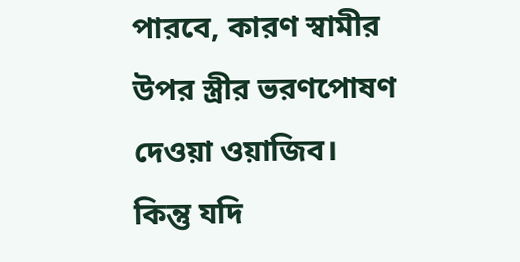পারবে, কারণ স্বামীর উপর স্ত্রীর ভরণপোষণ দেওয়া ওয়াজিব। কিন্তু যদি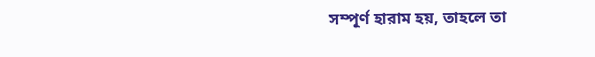সম্পূর্ণ হারাম হয়, তাহলে তা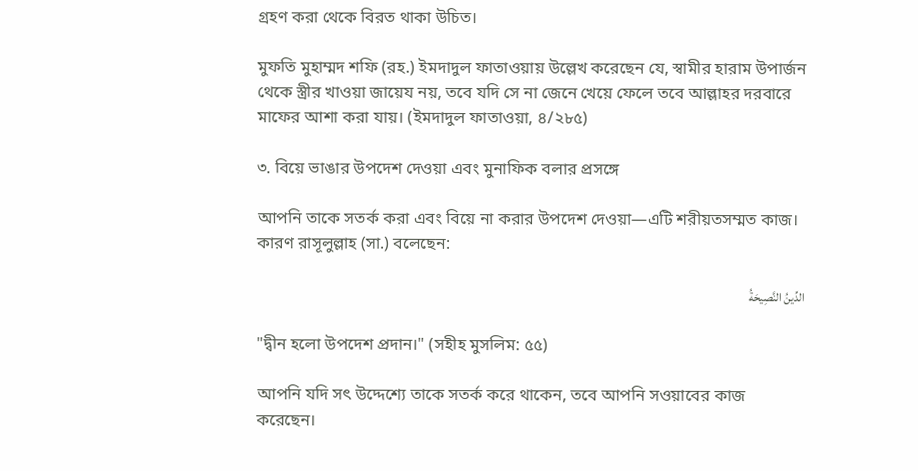গ্রহণ করা থেকে বিরত থাকা উচিত।

মুফতি মুহাম্মদ শফি (রহ.) ইমদাদুল ফাতাওয়ায় উল্লেখ করেছেন যে, স্বামীর হারাম উপার্জন থেকে স্ত্রীর খাওয়া জায়েয নয়, তবে যদি সে না জেনে খেয়ে ফেলে তবে আল্লাহর দরবারে মাফের আশা করা যায়। (ইমদাদুল ফাতাওয়া, ৪/২৮৫)

৩. বিয়ে ভাঙার উপদেশ দেওয়া এবং মুনাফিক বলার প্রসঙ্গে

আপনি তাকে সতর্ক করা এবং বিয়ে না করার উপদেশ দেওয়া—এটি শরীয়তসম্মত কাজ। কারণ রাসূলুল্লাহ (সা.) বলেছেন:

الدِّينُ النَّصِيحَةُ

"দ্বীন হলো উপদেশ প্রদান।" (সহীহ মুসলিম: ৫৫)

আপনি যদি সৎ উদ্দেশ্যে তাকে সতর্ক করে থাকেন, তবে আপনি সওয়াবের কাজ করেছেন।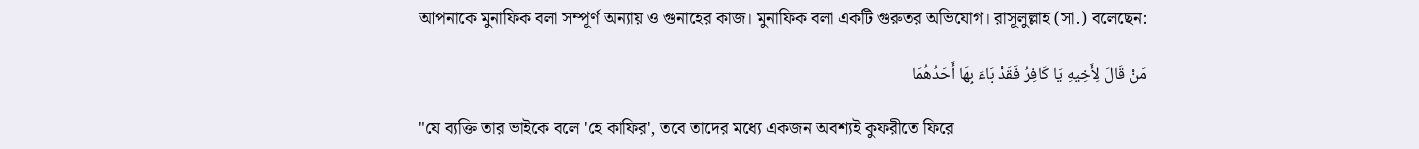আপনাকে মুনাফিক বলা সম্পূর্ণ অন্যায় ও গুনাহের কাজ। মুনাফিক বলা একটি গুরুতর অভিযোগ। রাসূলুল্লাহ (সা.) বলেছেন:

مَنْ قَالَ لِأَخِيهِ يَا كَافِرُ فَقَدْ بَاءَ بِهَا أَحَدُهُمَا

"যে ব্যক্তি তার ভাইকে বলে 'হে কাফির', তবে তাদের মধ্যে একজন অবশ্যই কুফরীতে ফিরে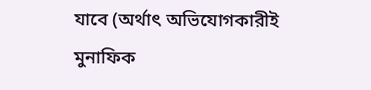যাবে (অর্থাৎ অভিযোগকারীই মুনাফিক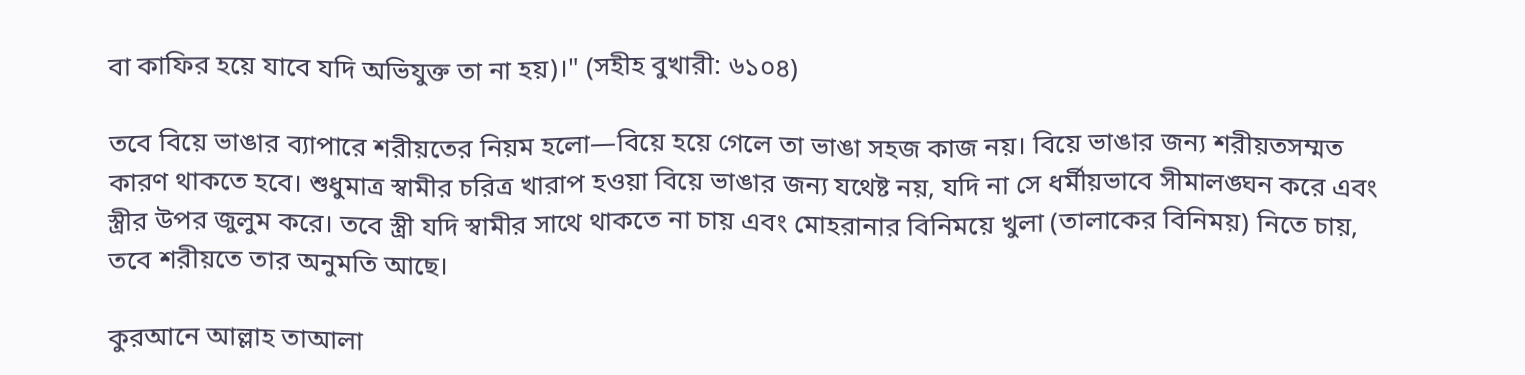বা কাফির হয়ে যাবে যদি অভিযুক্ত তা না হয়)।" (সহীহ বুখারী: ৬১০৪)

তবে বিয়ে ভাঙার ব্যাপারে শরীয়তের নিয়ম হলো—বিয়ে হয়ে গেলে তা ভাঙা সহজ কাজ নয়। বিয়ে ভাঙার জন্য শরীয়তসম্মত কারণ থাকতে হবে। শুধুমাত্র স্বামীর চরিত্র খারাপ হওয়া বিয়ে ভাঙার জন্য যথেষ্ট নয়, যদি না সে ধর্মীয়ভাবে সীমালঙ্ঘন করে এবং স্ত্রীর উপর জুলুম করে। তবে স্ত্রী যদি স্বামীর সাথে থাকতে না চায় এবং মোহরানার বিনিময়ে খুলা (তালাকের বিনিময়) নিতে চায়, তবে শরীয়তে তার অনুমতি আছে।

কুরআনে আল্লাহ তাআলা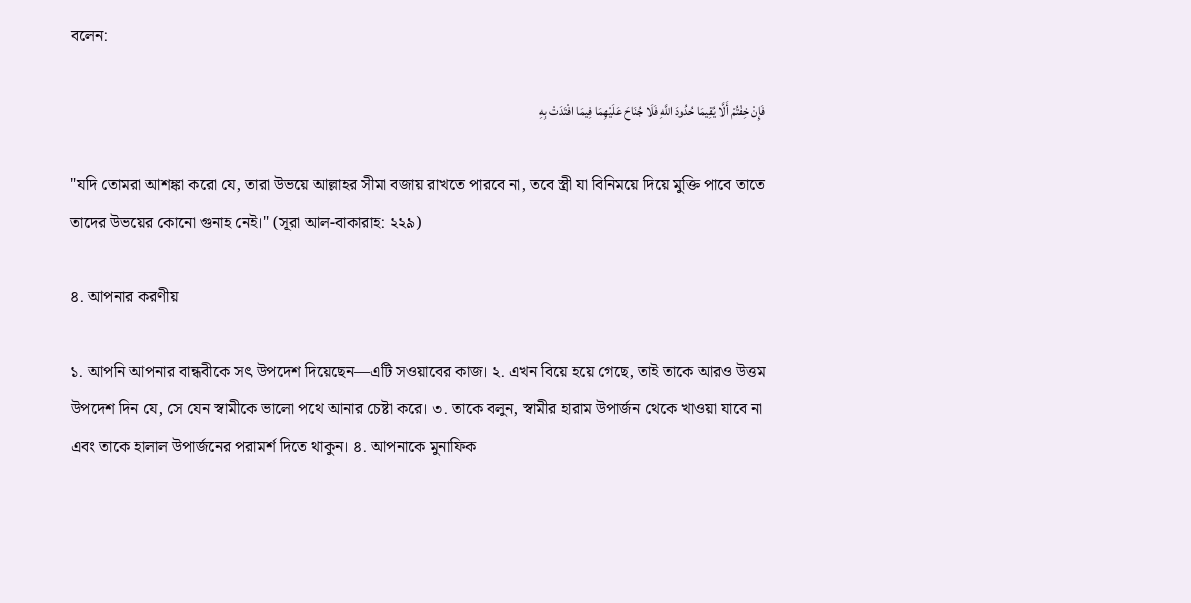বলেন:

فَإِنْ خِفْتُمْ أَلَّا يُقِيمَا حُدُودَ اللَّهِ فَلَا جُنَاحَ عَلَيْهِمَا فِيمَا افْتَدَتْ بِهِ

"যদি তোমরা আশঙ্কা করো যে, তারা উভয়ে আল্লাহর সীমা বজায় রাখতে পারবে না, তবে স্ত্রী যা বিনিময়ে দিয়ে মুক্তি পাবে তাতে তাদের উভয়ের কোনো গুনাহ নেই।" (সূরা আল-বাকারাহ: ২২৯)

৪. আপনার করণীয়

১. আপনি আপনার বান্ধবীকে সৎ উপদেশ দিয়েছেন—এটি সওয়াবের কাজ। ২. এখন বিয়ে হয়ে গেছে, তাই তাকে আরও উত্তম উপদেশ দিন যে, সে যেন স্বামীকে ভালো পথে আনার চেষ্টা করে। ৩. তাকে বলুন, স্বামীর হারাম উপার্জন থেকে খাওয়া যাবে না এবং তাকে হালাল উপার্জনের পরামর্শ দিতে থাকুন। ৪. আপনাকে মুনাফিক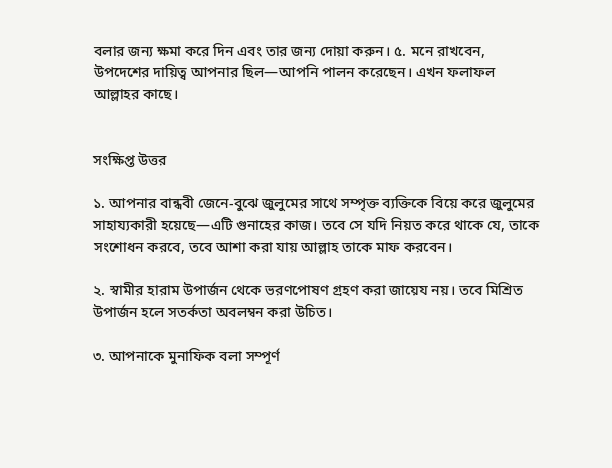বলার জন্য ক্ষমা করে দিন এবং তার জন্য দোয়া করুন। ৫. মনে রাখবেন, উপদেশের দায়িত্ব আপনার ছিল—আপনি পালন করেছেন। এখন ফলাফল আল্লাহর কাছে।


সংক্ষিপ্ত উত্তর

১. আপনার বান্ধবী জেনে-বুঝে জুলুমের সাথে সম্পৃক্ত ব্যক্তিকে বিয়ে করে জুলুমের সাহায্যকারী হয়েছে—এটি গুনাহের কাজ। তবে সে যদি নিয়ত করে থাকে যে, তাকে সংশোধন করবে, তবে আশা করা যায় আল্লাহ তাকে মাফ করবেন।

২. স্বামীর হারাম উপার্জন থেকে ভরণপোষণ গ্রহণ করা জায়েয নয়। তবে মিশ্রিত উপার্জন হলে সতর্কতা অবলম্বন করা উচিত।

৩. আপনাকে মুনাফিক বলা সম্পূর্ণ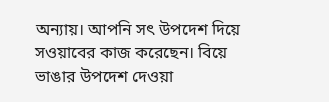অন্যায়। আপনি সৎ উপদেশ দিয়ে সওয়াবের কাজ করেছেন। বিয়ে ভাঙার উপদেশ দেওয়া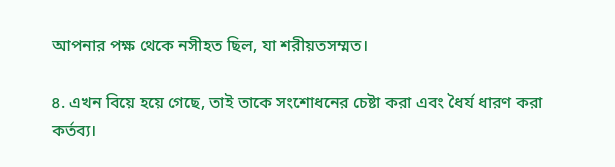আপনার পক্ষ থেকে নসীহত ছিল, যা শরীয়তসম্মত।

৪. এখন বিয়ে হয়ে গেছে, তাই তাকে সংশোধনের চেষ্টা করা এবং ধৈর্য ধারণ করা কর্তব্য।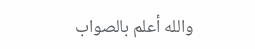والله أعلم بالصواب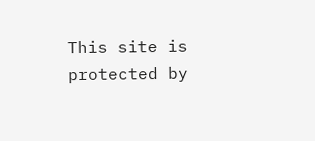This site is protected by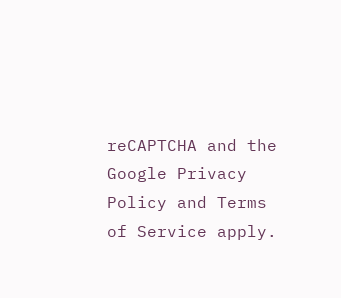reCAPTCHA and the Google Privacy Policy and Terms of Service apply.